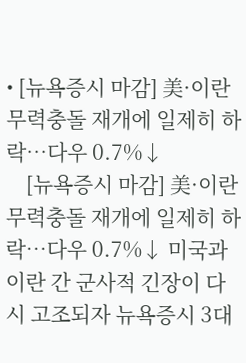• [뉴욕증시 마감] 美·이란 무력충돌 재개에 일제히 하락…다우 0.7%↓
    [뉴욕증시 마감] 美·이란 무력충돌 재개에 일제히 하락…다우 0.7%↓ 미국과 이란 간 군사적 긴장이 다시 고조되자 뉴욕증시 3대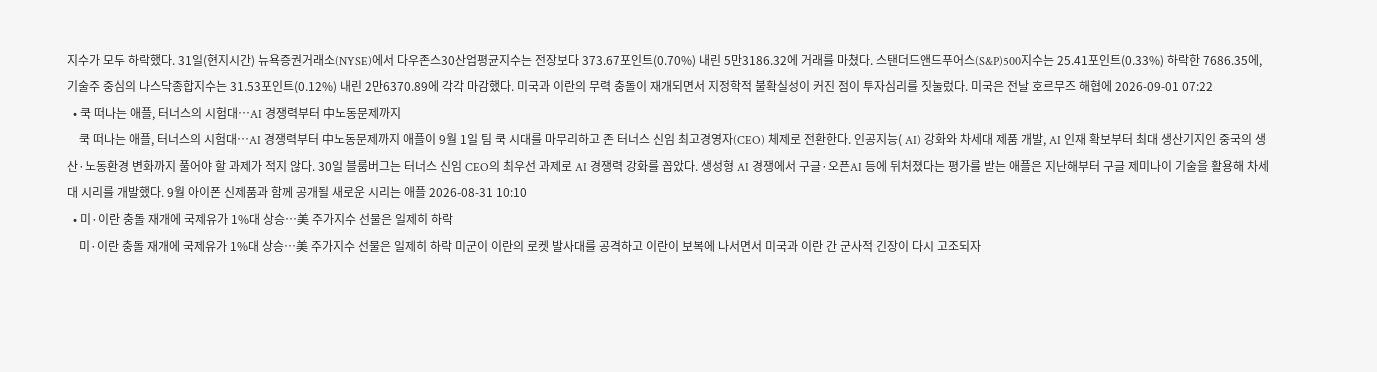지수가 모두 하락했다. 31일(현지시간) 뉴욕증권거래소(NYSE)에서 다우존스30산업평균지수는 전장보다 373.67포인트(0.70%) 내린 5만3186.32에 거래를 마쳤다. 스탠더드앤드푸어스(S&P)500지수는 25.41포인트(0.33%) 하락한 7686.35에, 기술주 중심의 나스닥종합지수는 31.53포인트(0.12%) 내린 2만6370.89에 각각 마감했다. 미국과 이란의 무력 충돌이 재개되면서 지정학적 불확실성이 커진 점이 투자심리를 짓눌렀다. 미국은 전날 호르무즈 해협에 2026-09-01 07:22
  • 쿡 떠나는 애플, 터너스의 시험대…AI 경쟁력부터 中노동문제까지
    쿡 떠나는 애플, 터너스의 시험대…AI 경쟁력부터 中노동문제까지 애플이 9월 1일 팀 쿡 시대를 마무리하고 존 터너스 신임 최고경영자(CEO) 체제로 전환한다. 인공지능( AI) 강화와 차세대 제품 개발, AI 인재 확보부터 최대 생산기지인 중국의 생산·노동환경 변화까지 풀어야 할 과제가 적지 않다. 30일 블룸버그는 터너스 신임 CEO의 최우선 과제로 AI 경쟁력 강화를 꼽았다. 생성형 AI 경쟁에서 구글·오픈AI 등에 뒤처졌다는 평가를 받는 애플은 지난해부터 구글 제미나이 기술을 활용해 차세대 시리를 개발했다. 9월 아이폰 신제품과 함께 공개될 새로운 시리는 애플 2026-08-31 10:10
  • 미·이란 충돌 재개에 국제유가 1%대 상승…美 주가지수 선물은 일제히 하락
    미·이란 충돌 재개에 국제유가 1%대 상승…美 주가지수 선물은 일제히 하락 미군이 이란의 로켓 발사대를 공격하고 이란이 보복에 나서면서 미국과 이란 간 군사적 긴장이 다시 고조되자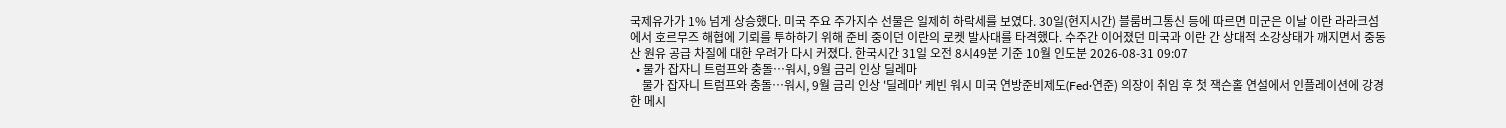국제유가가 1% 넘게 상승했다. 미국 주요 주가지수 선물은 일제히 하락세를 보였다. 30일(현지시간) 블룸버그통신 등에 따르면 미군은 이날 이란 라라크섬에서 호르무즈 해협에 기뢰를 투하하기 위해 준비 중이던 이란의 로켓 발사대를 타격했다. 수주간 이어졌던 미국과 이란 간 상대적 소강상태가 깨지면서 중동산 원유 공급 차질에 대한 우려가 다시 커졌다. 한국시간 31일 오전 8시49분 기준 10월 인도분 2026-08-31 09:07
  • 물가 잡자니 트럼프와 충돌…워시, 9월 금리 인상 딜레마
    물가 잡자니 트럼프와 충돌…워시, 9월 금리 인상 '딜레마' 케빈 워시 미국 연방준비제도(Fed·연준) 의장이 취임 후 첫 잭슨홀 연설에서 인플레이션에 강경한 메시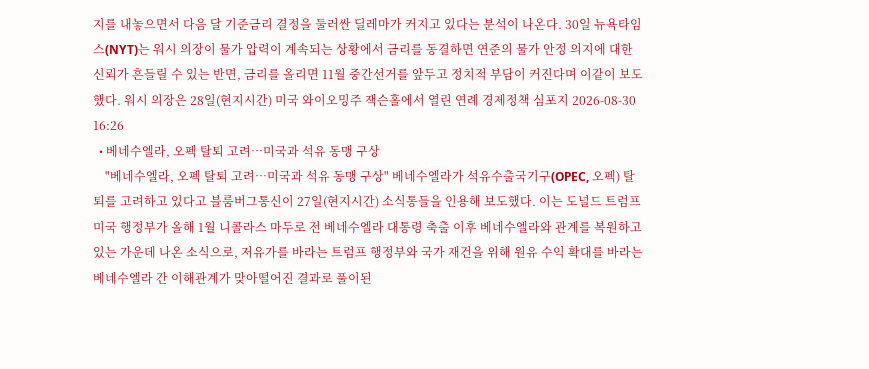지를 내놓으면서 다음 달 기준금리 결정을 둘러싼 딜레마가 커지고 있다는 분석이 나온다. 30일 뉴욕타임스(NYT)는 워시 의장이 물가 압력이 계속되는 상황에서 금리를 동결하면 연준의 물가 안정 의지에 대한 신뢰가 흔들릴 수 있는 반면, 금리를 올리면 11월 중간선거를 앞두고 정치적 부담이 커진다며 이같이 보도했다. 워시 의장은 28일(현지시간) 미국 와이오밍주 잭슨홀에서 열린 연례 경제정책 심포지 2026-08-30 16:26
  • 베네수엘라, 오펙 탈퇴 고려…미국과 석유 동맹 구상
    "베네수엘라, 오펙 탈퇴 고려…미국과 석유 동맹 구상" 베네수엘라가 석유수출국기구(OPEC, 오펙) 탈퇴를 고려하고 있다고 블룸버그통신이 27일(현지시간) 소식통들을 인용해 보도했다. 이는 도널드 트럼프 미국 행정부가 올해 1월 니콜라스 마두로 전 베네수엘라 대통령 축출 이후 베네수엘라와 관계를 복원하고 있는 가운데 나온 소식으로, 저유가를 바라는 트럼프 행정부와 국가 재건을 위해 원유 수익 확대를 바라는 베네수엘라 간 이해관계가 맞아떨어진 결과로 풀이된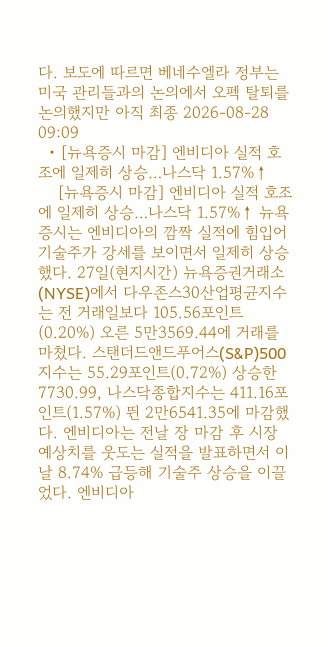다. 보도에 따르면 베네수엘라 정부는 미국 관리들과의 논의에서 오펙 탈퇴를 논의했지만 아직 최종 2026-08-28 09:09
  • [뉴욕증시 마감] 엔비디아 실적 호조에 일제히 상승…나스닥 1.57%↑
    [뉴욕증시 마감] 엔비디아 실적 호조에 일제히 상승…나스닥 1.57%↑ 뉴욕증시는 엔비디아의 깜짝 실적에 힘입어 기술주가 강세를 보이면서 일제히 상승했다. 27일(현지시간) 뉴욕증권거래소(NYSE)에서 다우존스30산업평균지수는 전 거래일보다 105.56포인트(0.20%) 오른 5만3569.44에 거래를 마쳤다. 스탠더드앤드푸어스(S&P)500지수는 55.29포인트(0.72%) 상승한 7730.99, 나스닥종합지수는 411.16포인트(1.57%) 뛴 2만6541.35에 마감했다. 엔비디아는 전날 장 마감 후 시장 예상치를 웃도는 실적을 발표하면서 이날 8.74% 급등해 기술주 상승을 이끌었다. 엔비디아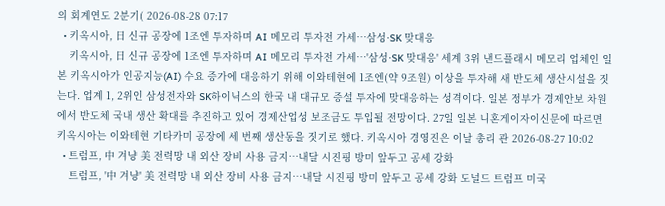의 회계연도 2분기( 2026-08-28 07:17
  • 키옥시아, 日 신규 공장에 1조엔 투자하며 AI 메모리 투자전 가세…삼성·SK 맞대응
    키옥시아, 日 신규 공장에 1조엔 투자하며 AI 메모리 투자전 가세…'삼성·SK 맞대응' 세계 3위 낸드플래시 메모리 업체인 일본 키옥시아가 인공지능(AI) 수요 증가에 대응하기 위해 이와테현에 1조엔(약 9조원) 이상을 투자해 새 반도체 생산시설을 짓는다. 업계 1, 2위인 삼성전자와 SK하이닉스의 한국 내 대규모 증설 투자에 맞대응하는 성격이다. 일본 정부가 경제안보 차원에서 반도체 국내 생산 확대를 추진하고 있어 경제산업성 보조금도 투입될 전망이다. 27일 일본 니혼게이자이신문에 따르면 키옥시아는 이와테현 기타카미 공장에 세 번째 생산동을 짓기로 했다. 키옥시아 경영진은 이날 총리 관 2026-08-27 10:02
  • 트럼프, 中 겨냥 美 전력망 내 외산 장비 사용 금지…내달 시진핑 방미 앞두고 공세 강화
    트럼프, '中 겨냥' 美 전력망 내 외산 장비 사용 금지…내달 시진핑 방미 앞두고 공세 강화 도널드 트럼프 미국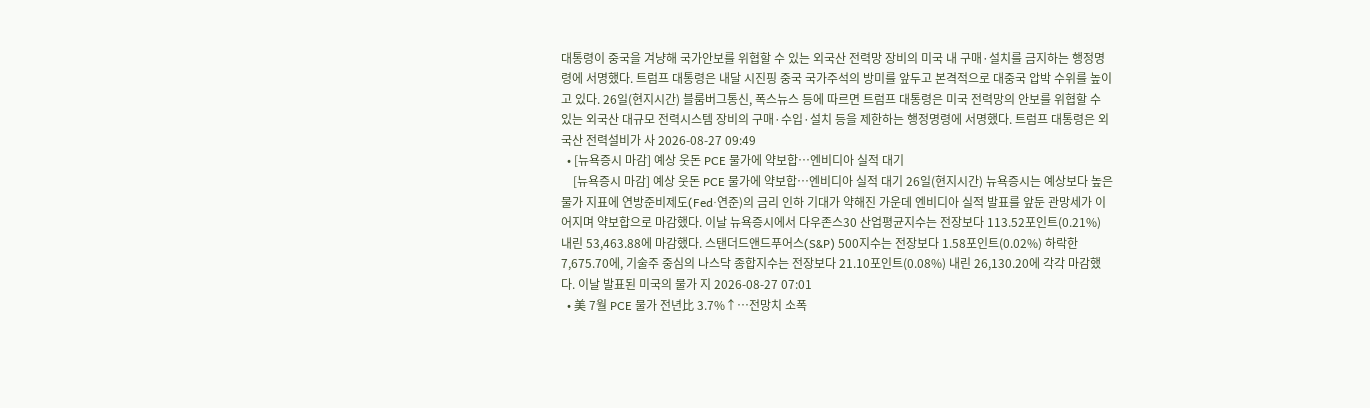대통령이 중국을 겨냥해 국가안보를 위협할 수 있는 외국산 전력망 장비의 미국 내 구매·설치를 금지하는 행정명령에 서명했다. 트럼프 대통령은 내달 시진핑 중국 국가주석의 방미를 앞두고 본격적으로 대중국 압박 수위를 높이고 있다. 26일(현지시간) 블룸버그통신, 폭스뉴스 등에 따르면 트럼프 대통령은 미국 전력망의 안보를 위협할 수 있는 외국산 대규모 전력시스템 장비의 구매·수입·설치 등을 제한하는 행정명령에 서명했다. 트럼프 대통령은 외국산 전력설비가 사 2026-08-27 09:49
  • [뉴욕증시 마감] 예상 웃돈 PCE 물가에 약보합…엔비디아 실적 대기
    [뉴욕증시 마감] 예상 웃돈 PCE 물가에 약보합…엔비디아 실적 대기 26일(현지시간) 뉴욕증시는 예상보다 높은 물가 지표에 연방준비제도(Fed·연준)의 금리 인하 기대가 약해진 가운데 엔비디아 실적 발표를 앞둔 관망세가 이어지며 약보합으로 마감했다. 이날 뉴욕증시에서 다우존스30 산업평균지수는 전장보다 113.52포인트(0.21%) 내린 53,463.88에 마감했다. 스탠더드앤드푸어스(S&P) 500지수는 전장보다 1.58포인트(0.02%) 하락한 7,675.70에, 기술주 중심의 나스닥 종합지수는 전장보다 21.10포인트(0.08%) 내린 26,130.20에 각각 마감했다. 이날 발표된 미국의 물가 지 2026-08-27 07:01
  • 美 7월 PCE 물가 전년比 3.7%↑…전망치 소폭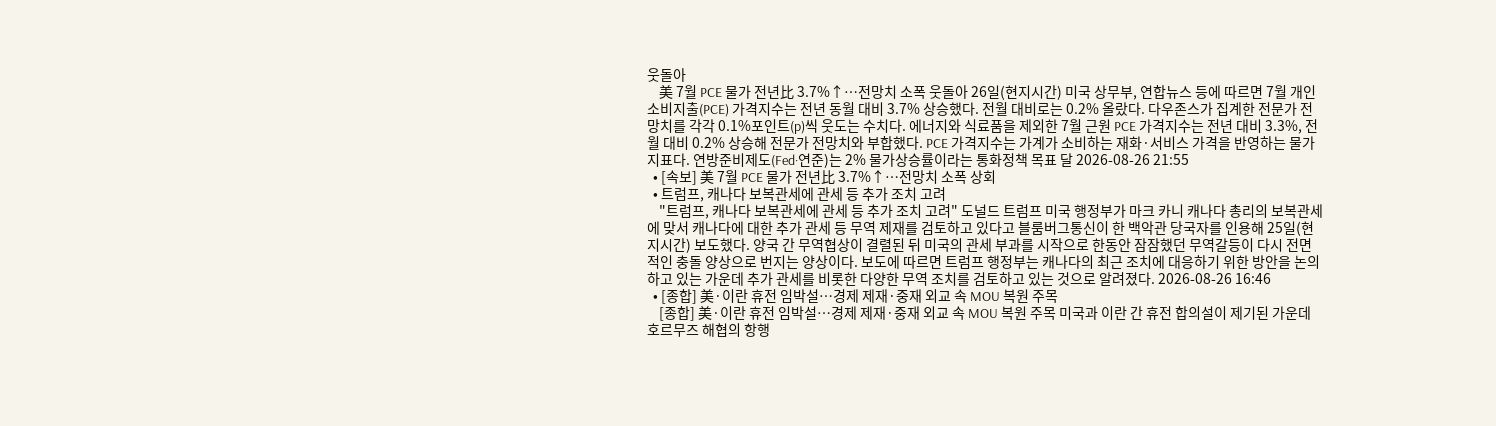웃돌아
    美 7월 PCE 물가 전년比 3.7%↑…전망치 소폭 웃돌아 26일(현지시간) 미국 상무부, 연합뉴스 등에 따르면 7월 개인소비지출(PCE) 가격지수는 전년 동월 대비 3.7% 상승했다. 전월 대비로는 0.2% 올랐다. 다우존스가 집계한 전문가 전망치를 각각 0.1%포인트(p)씩 웃도는 수치다. 에너지와 식료품을 제외한 7월 근원 PCE 가격지수는 전년 대비 3.3%, 전월 대비 0.2% 상승해 전문가 전망치와 부합했다. PCE 가격지수는 가계가 소비하는 재화·서비스 가격을 반영하는 물가 지표다. 연방준비제도(Fed·연준)는 2% 물가상승률이라는 통화정책 목표 달 2026-08-26 21:55
  • [속보] 美 7월 PCE 물가 전년比 3.7%↑…전망치 소폭 상회
  • 트럼프, 캐나다 보복관세에 관세 등 추가 조치 고려
    "트럼프, 캐나다 보복관세에 관세 등 추가 조치 고려" 도널드 트럼프 미국 행정부가 마크 카니 캐나다 총리의 보복관세에 맞서 캐나다에 대한 추가 관세 등 무역 제재를 검토하고 있다고 블룸버그통신이 한 백악관 당국자를 인용해 25일(현지시간) 보도했다. 양국 간 무역협상이 결렬된 뒤 미국의 관세 부과를 시작으로 한동안 잠잠했던 무역갈등이 다시 전면적인 충돌 양상으로 번지는 양상이다. 보도에 따르면 트럼프 행정부는 캐나다의 최근 조치에 대응하기 위한 방안을 논의하고 있는 가운데 추가 관세를 비롯한 다양한 무역 조치를 검토하고 있는 것으로 알려졌다. 2026-08-26 16:46
  • [종합] 美·이란 휴전 임박설…경제 제재·중재 외교 속 MOU 복원 주목
    [종합] 美·이란 휴전 임박설…경제 제재·중재 외교 속 MOU 복원 주목 미국과 이란 간 휴전 합의설이 제기된 가운데 호르무즈 해협의 항행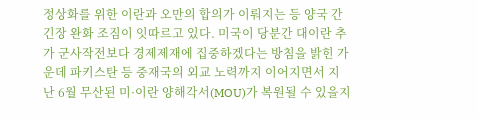정상화를 위한 이란과 오만의 합의가 이뤄지는 등 양국 간 긴장 완화 조짐이 잇따르고 있다. 미국이 당분간 대이란 추가 군사작전보다 경제제재에 집중하겠다는 방침을 밝힌 가운데 파키스탄 등 중재국의 외교 노력까지 이어지면서 지난 6월 무산된 미·이란 양해각서(MOU)가 복원될 수 있을지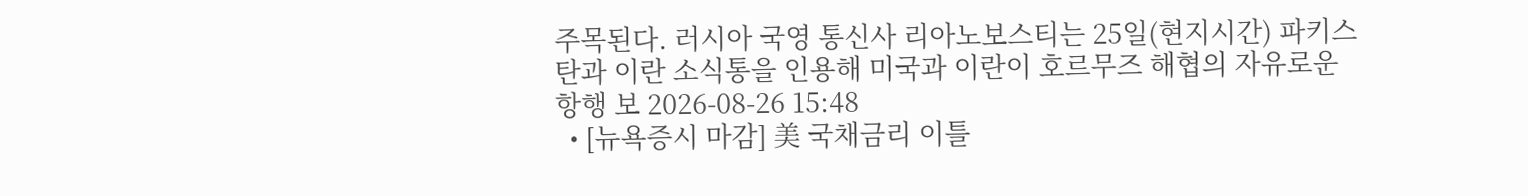주목된다. 러시아 국영 통신사 리아노보스티는 25일(현지시간) 파키스탄과 이란 소식통을 인용해 미국과 이란이 호르무즈 해협의 자유로운 항행 보 2026-08-26 15:48
  • [뉴욕증시 마감] 美 국채금리 이틀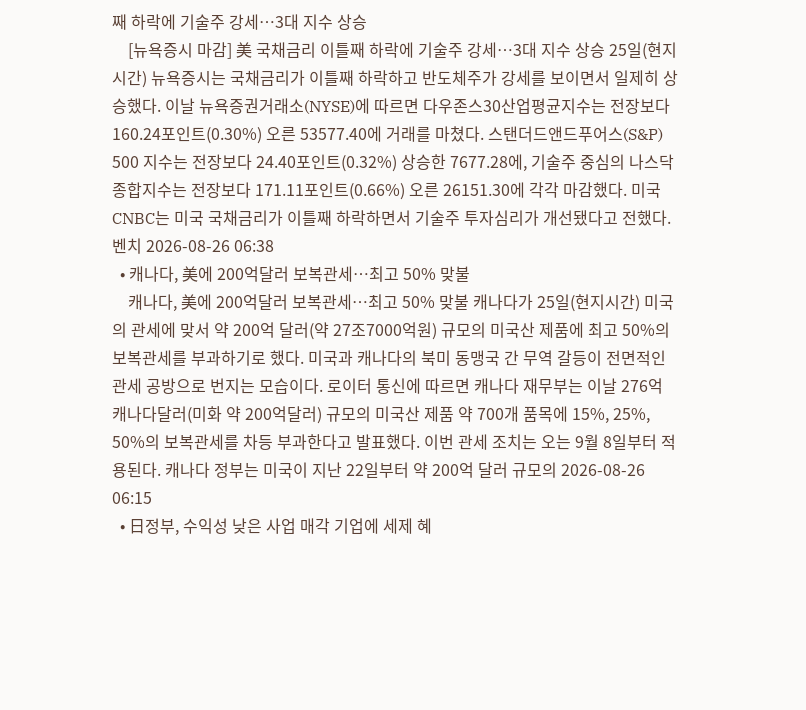째 하락에 기술주 강세…3대 지수 상승
    [뉴욕증시 마감] 美 국채금리 이틀째 하락에 기술주 강세…3대 지수 상승 25일(현지시간) 뉴욕증시는 국채금리가 이틀째 하락하고 반도체주가 강세를 보이면서 일제히 상승했다. 이날 뉴욕증권거래소(NYSE)에 따르면 다우존스30산업평균지수는 전장보다 160.24포인트(0.30%) 오른 53577.40에 거래를 마쳤다. 스탠더드앤드푸어스(S&P) 500 지수는 전장보다 24.40포인트(0.32%) 상승한 7677.28에, 기술주 중심의 나스닥 종합지수는 전장보다 171.11포인트(0.66%) 오른 26151.30에 각각 마감했다. 미국 CNBC는 미국 국채금리가 이틀째 하락하면서 기술주 투자심리가 개선됐다고 전했다. 벤치 2026-08-26 06:38
  • 캐나다, 美에 200억달러 보복관세…최고 50% 맞불
    캐나다, 美에 200억달러 보복관세…최고 50% 맞불 캐나다가 25일(현지시간) 미국의 관세에 맞서 약 200억 달러(약 27조7000억원) 규모의 미국산 제품에 최고 50%의 보복관세를 부과하기로 했다. 미국과 캐나다의 북미 동맹국 간 무역 갈등이 전면적인 관세 공방으로 번지는 모습이다. 로이터 통신에 따르면 캐나다 재무부는 이날 276억 캐나다달러(미화 약 200억달러) 규모의 미국산 제품 약 700개 품목에 15%, 25%, 50%의 보복관세를 차등 부과한다고 발표했다. 이번 관세 조치는 오는 9월 8일부터 적용된다. 캐나다 정부는 미국이 지난 22일부터 약 200억 달러 규모의 2026-08-26 06:15
  • 日정부, 수익성 낮은 사업 매각 기업에 세제 혜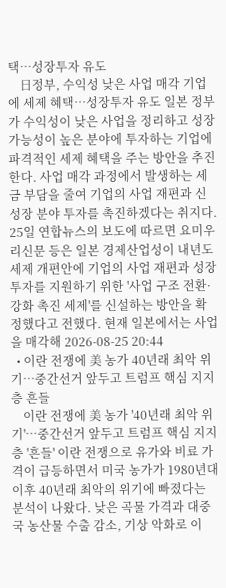택…성장투자 유도
    日정부, 수익성 낮은 사업 매각 기업에 세제 혜택…성장투자 유도 일본 정부가 수익성이 낮은 사업을 정리하고 성장 가능성이 높은 분야에 투자하는 기업에 파격적인 세제 혜택을 주는 방안을 추진한다. 사업 매각 과정에서 발생하는 세금 부담을 줄여 기업의 사업 재편과 신성장 분야 투자를 촉진하겠다는 취지다. 25일 연합뉴스의 보도에 따르면 요미우리신문 등은 일본 경제산업성이 내년도 세제 개편안에 기업의 사업 재편과 성장 투자를 지원하기 위한 '사업 구조 전환·강화 촉진 세제'를 신설하는 방안을 확정했다고 전했다. 현재 일본에서는 사업을 매각해 2026-08-25 20:44
  • 이란 전쟁에 美 농가 40년래 최악 위기…중간선거 앞두고 트럼프 핵심 지지층 흔들
    이란 전쟁에 美 농가 '40년래 최악 위기'…중간선거 앞두고 트럼프 핵심 지지층 '흔들' 이란 전쟁으로 유가와 비료 가격이 급등하면서 미국 농가가 1980년대 이후 40년래 최악의 위기에 빠졌다는 분석이 나왔다. 낮은 곡물 가격과 대중국 농산물 수출 감소, 기상 악화로 이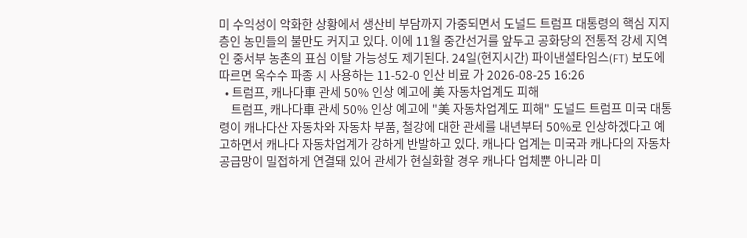미 수익성이 악화한 상황에서 생산비 부담까지 가중되면서 도널드 트럼프 대통령의 핵심 지지층인 농민들의 불만도 커지고 있다. 이에 11월 중간선거를 앞두고 공화당의 전통적 강세 지역인 중서부 농촌의 표심 이탈 가능성도 제기된다. 24일(현지시간) 파이낸셜타임스(FT) 보도에 따르면 옥수수 파종 시 사용하는 11-52-0 인산 비료 가 2026-08-25 16:26
  • 트럼프, 캐나다車 관세 50% 인상 예고에 美 자동차업계도 피해
    트럼프, 캐나다車 관세 50% 인상 예고에 "美 자동차업계도 피해" 도널드 트럼프 미국 대통령이 캐나다산 자동차와 자동차 부품, 철강에 대한 관세를 내년부터 50%로 인상하겠다고 예고하면서 캐나다 자동차업계가 강하게 반발하고 있다. 캐나다 업계는 미국과 캐나다의 자동차 공급망이 밀접하게 연결돼 있어 관세가 현실화할 경우 캐나다 업체뿐 아니라 미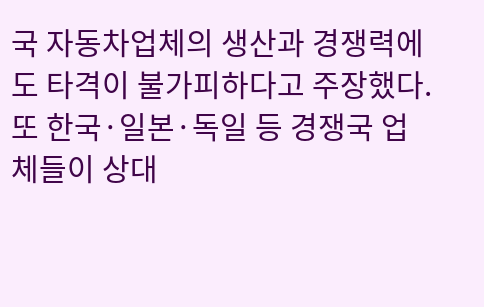국 자동차업체의 생산과 경쟁력에도 타격이 불가피하다고 주장했다. 또 한국·일본·독일 등 경쟁국 업체들이 상대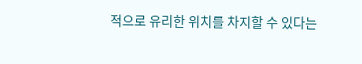적으로 유리한 위치를 차지할 수 있다는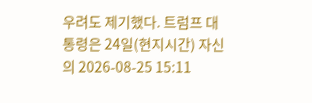우려도 제기했다. 트럼프 대통령은 24일(현지시간) 자신의 2026-08-25 15:11